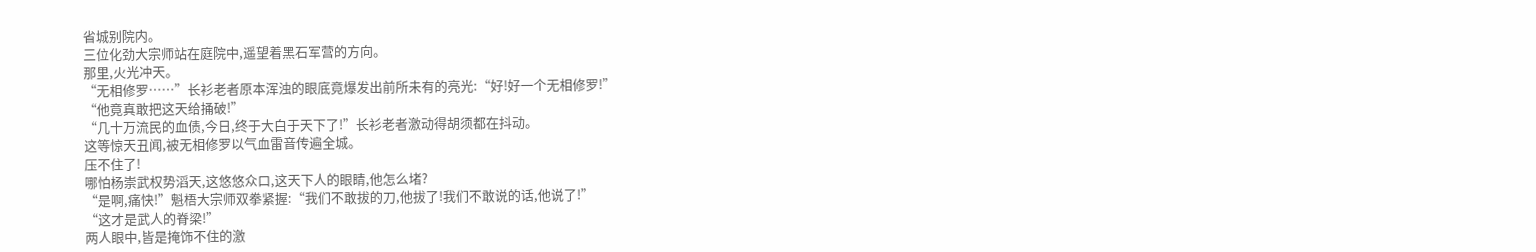省城别院内。
三位化劲大宗师站在庭院中,遥望着黑石军营的方向。
那里,火光冲天。
“无相修罗……”长衫老者原本浑浊的眼底竟爆发出前所未有的亮光:“好!好一个无相修罗!”
“他竟真敢把这天给捅破!”
“几十万流民的血债,今日,终于大白于天下了!”长衫老者激动得胡须都在抖动。
这等惊天丑闻,被无相修罗以气血雷音传遍全城。
压不住了!
哪怕杨崇武权势滔天,这悠悠众口,这天下人的眼睛,他怎么堵?
“是啊,痛快!”魁梧大宗师双拳紧握:“我们不敢拔的刀,他拔了!我们不敢说的话,他说了!”
“这才是武人的脊梁!”
两人眼中,皆是掩饰不住的激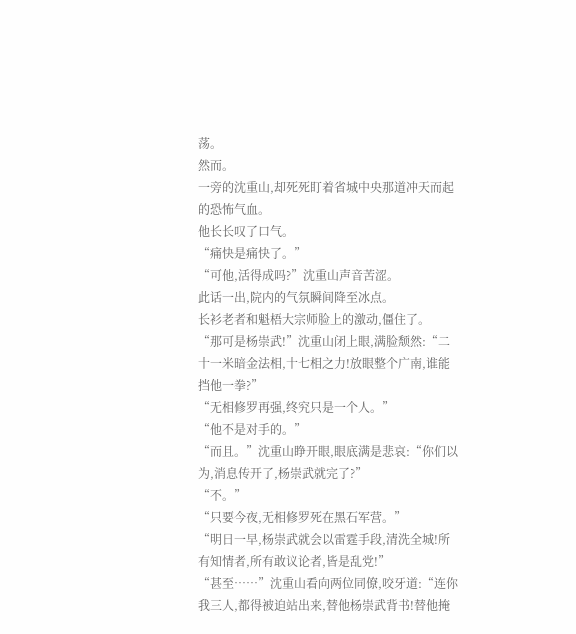荡。
然而。
一旁的沈重山,却死死盯着省城中央那道冲天而起的恐怖气血。
他长长叹了口气。
“痛快是痛快了。”
“可他,活得成吗?”沈重山声音苦涩。
此话一出,院内的气氛瞬间降至冰点。
长衫老者和魁梧大宗师脸上的激动,僵住了。
“那可是杨崇武!”沈重山闭上眼,满脸颓然:“二十一米暗金法相,十七相之力!放眼整个广南,谁能挡他一拳?”
“无相修罗再强,终究只是一个人。”
“他不是对手的。”
“而且。”沈重山睁开眼,眼底满是悲哀:“你们以为,消息传开了,杨崇武就完了?”
“不。”
“只要今夜,无相修罗死在黑石军营。”
“明日一早,杨崇武就会以雷霆手段,清洗全城!所有知情者,所有敢议论者,皆是乱党!”
“甚至……”沈重山看向两位同僚,咬牙道:“连你我三人,都得被迫站出来,替他杨崇武背书!替他掩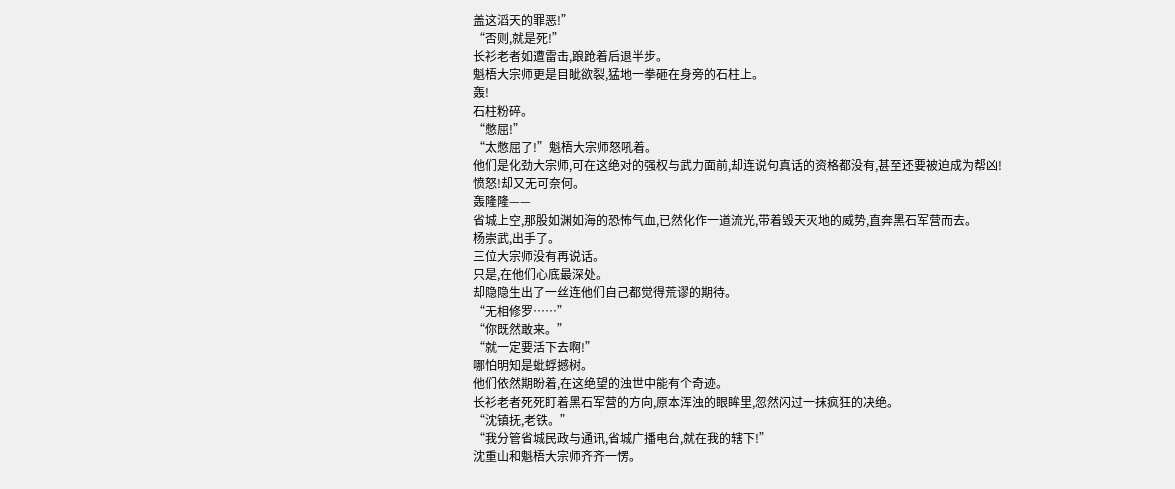盖这滔天的罪恶!”
“否则,就是死!”
长衫老者如遭雷击,踉跄着后退半步。
魁梧大宗师更是目眦欲裂,猛地一拳砸在身旁的石柱上。
轰!
石柱粉碎。
“憋屈!”
“太憋屈了!”魁梧大宗师怒吼着。
他们是化劲大宗师,可在这绝对的强权与武力面前,却连说句真话的资格都没有,甚至还要被迫成为帮凶!
愤怒!却又无可奈何。
轰隆隆——
省城上空,那股如渊如海的恐怖气血,已然化作一道流光,带着毁天灭地的威势,直奔黑石军营而去。
杨崇武,出手了。
三位大宗师没有再说话。
只是,在他们心底最深处。
却隐隐生出了一丝连他们自己都觉得荒谬的期待。
“无相修罗……”
“你既然敢来。”
“就一定要活下去啊!”
哪怕明知是蚍蜉撼树。
他们依然期盼着,在这绝望的浊世中能有个奇迹。
长衫老者死死盯着黑石军营的方向,原本浑浊的眼眸里,忽然闪过一抹疯狂的决绝。
“沈镇抚,老铁。”
“我分管省城民政与通讯,省城广播电台,就在我的辖下!”
沈重山和魁梧大宗师齐齐一愣。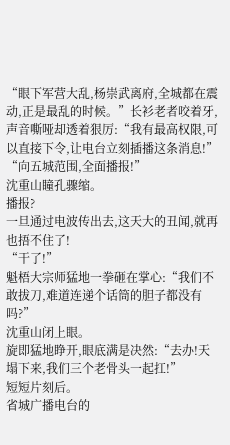“眼下军营大乱,杨崇武离府,全城都在震动,正是最乱的时候。”长衫老者咬着牙,声音嘶哑却透着狠厉:“我有最高权限,可以直接下令,让电台立刻插播这条消息!”
“向五城范围,全面播报!”
沈重山瞳孔骤缩。
播报?
一旦通过电波传出去,这天大的丑闻,就再也捂不住了!
“干了!”
魁梧大宗师猛地一拳砸在掌心:“我们不敢拔刀,难道连递个话筒的胆子都没有吗?”
沈重山闭上眼。
旋即猛地睁开,眼底满是决然:“去办!天塌下来,我们三个老骨头一起扛!”
短短片刻后。
省城广播电台的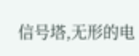信号塔,无形的电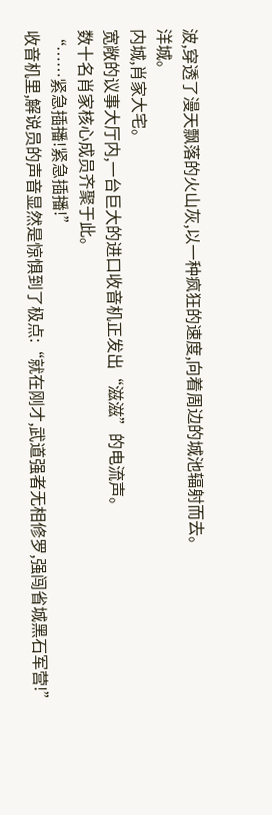波,穿透了漫天飘落的火山灰,以一种疯狂的速度,向着周边的城池辐射而去。
洋城。
内城,肖家大宅。
宽敞的议事大厅内,一台巨大的进口收音机正发出“滋滋”的电流声。
数十名肖家核心成员齐聚于此。
“……紧急插播!紧急插播!”
收音机里,解说员的声音显然是惊惧到了极点:“就在刚才,武道强者无相修罗,强闯省城黑石军营!”